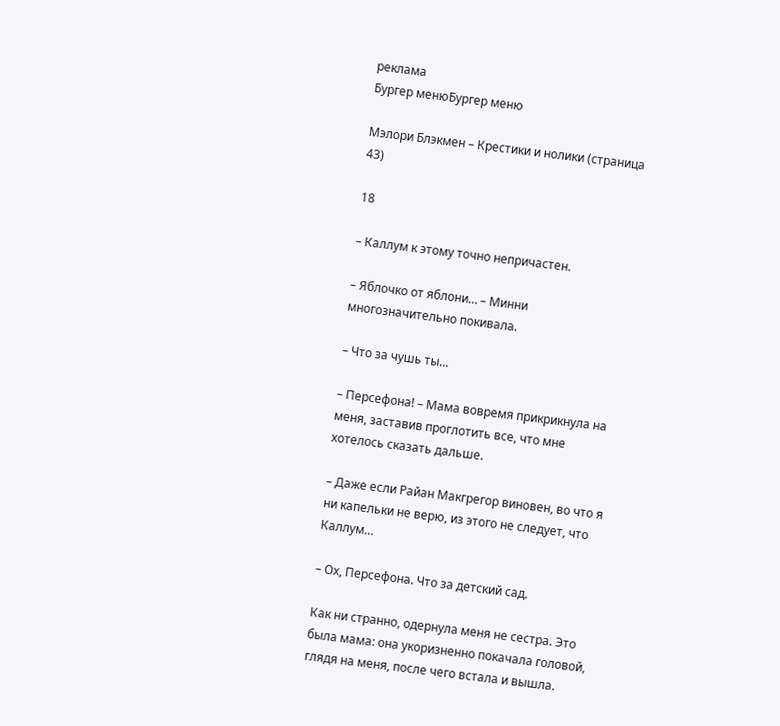реклама
Бургер менюБургер меню

Мэлори Блэкмен – Крестики и нолики (страница 43)

18

– Каллум к этому точно непричастен.

– Яблочко от яблони… – Минни многозначительно покивала.

– Что за чушь ты…

– Персефона! – Мама вовремя прикрикнула на меня, заставив проглотить все, что мне хотелось сказать дальше.

– Даже если Райан Макгрегор виновен, во что я ни капельки не верю, из этого не следует, что Каллум…

– Ох, Персефона. Что за детский сад.

Как ни странно, одернула меня не сестра. Это была мама: она укоризненно покачала головой, глядя на меня, после чего встала и вышла.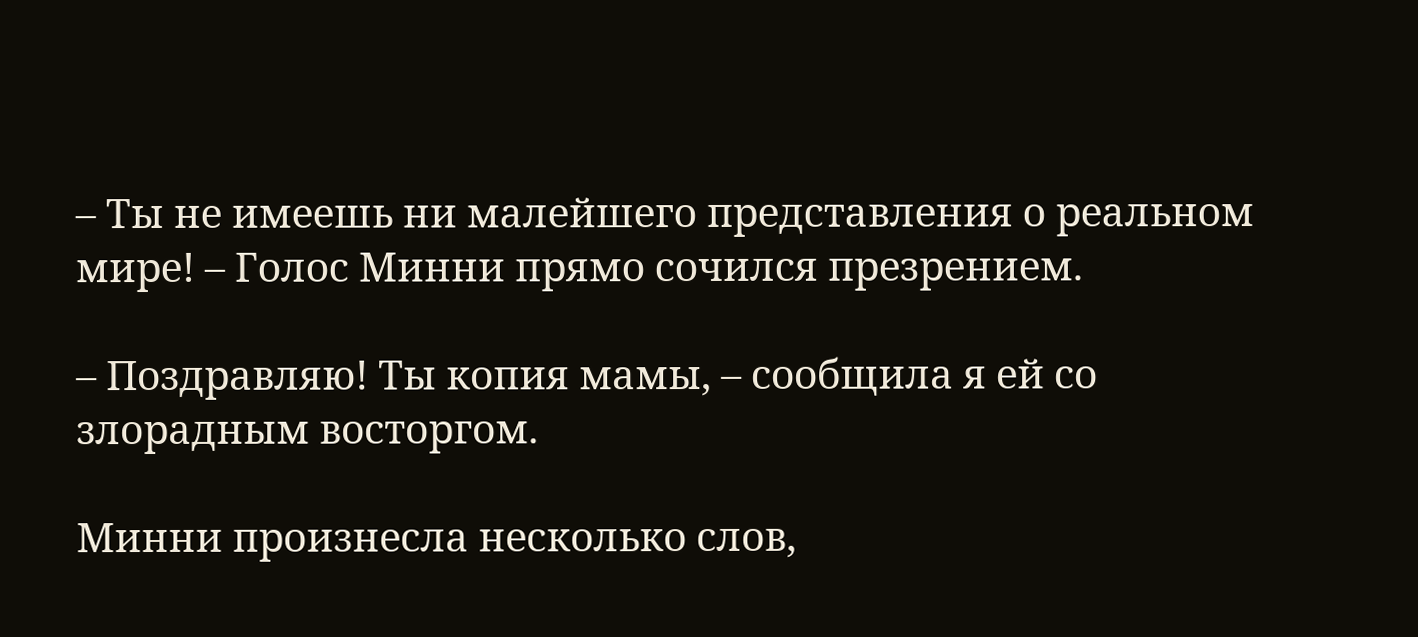– Ты не имеешь ни малейшего представления о реальном мире! – Голос Минни прямо сочился презрением.

– Поздравляю! Ты копия мамы, – сообщила я ей со злорадным восторгом.

Минни произнесла несколько слов,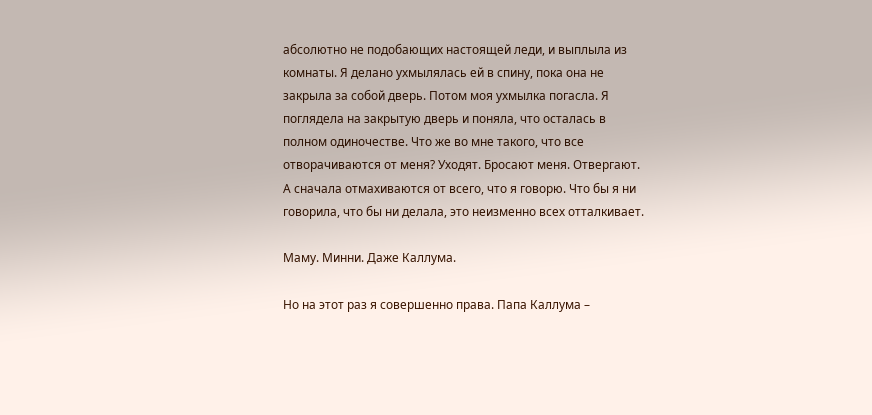абсолютно не подобающих настоящей леди, и выплыла из комнаты. Я делано ухмылялась ей в спину, пока она не закрыла за собой дверь. Потом моя ухмылка погасла. Я поглядела на закрытую дверь и поняла, что осталась в полном одиночестве. Что же во мне такого, что все отворачиваются от меня? Уходят. Бросают меня. Отвергают. А сначала отмахиваются от всего, что я говорю. Что бы я ни говорила, что бы ни делала, это неизменно всех отталкивает.

Маму. Минни. Даже Каллума.

Но на этот раз я совершенно права. Папа Каллума –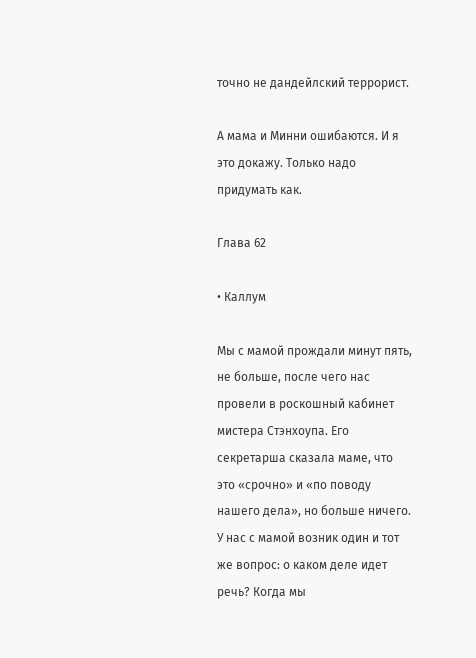точно не дандейлский террорист.

А мама и Минни ошибаются. И я это докажу. Только надо придумать как.

Глава 62

• Каллум

Мы с мамой прождали минут пять, не больше, после чего нас провели в роскошный кабинет мистера Стэнхоупа. Его секретарша сказала маме, что это «срочно» и «по поводу нашего дела», но больше ничего. У нас с мамой возник один и тот же вопрос: о каком деле идет речь? Когда мы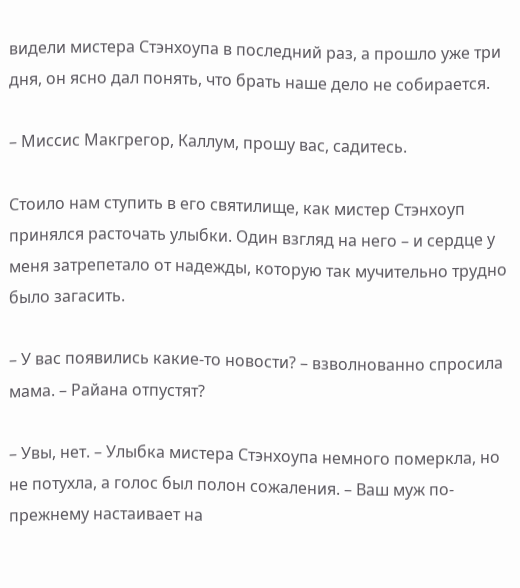видели мистера Стэнхоупа в последний раз, а прошло уже три дня, он ясно дал понять, что брать наше дело не собирается.

– Миссис Макгрегор, Каллум, прошу вас, садитесь.

Стоило нам ступить в его святилище, как мистер Стэнхоуп принялся расточать улыбки. Один взгляд на него – и сердце у меня затрепетало от надежды, которую так мучительно трудно было загасить.

– У вас появились какие-то новости? – взволнованно спросила мама. – Райана отпустят?

– Увы, нет. – Улыбка мистера Стэнхоупа немного померкла, но не потухла, а голос был полон сожаления. – Ваш муж по-прежнему настаивает на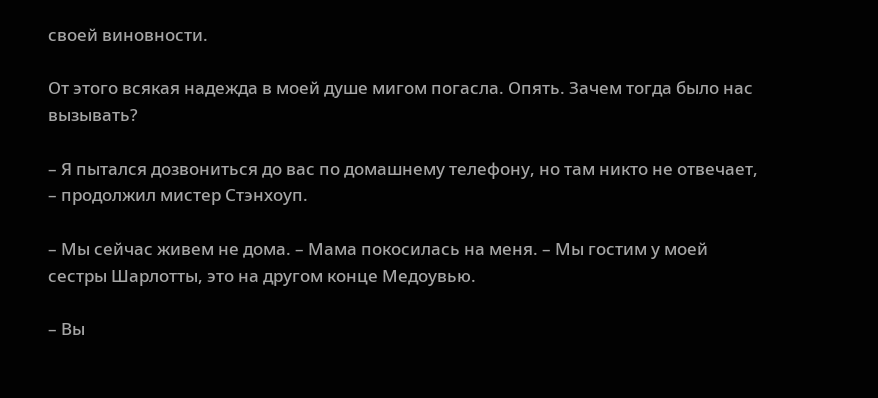своей виновности.

От этого всякая надежда в моей душе мигом погасла. Опять. Зачем тогда было нас вызывать?

– Я пытался дозвониться до вас по домашнему телефону, но там никто не отвечает, – продолжил мистер Стэнхоуп.

– Мы сейчас живем не дома. – Мама покосилась на меня. – Мы гостим у моей сестры Шарлотты, это на другом конце Медоувью.

– Вы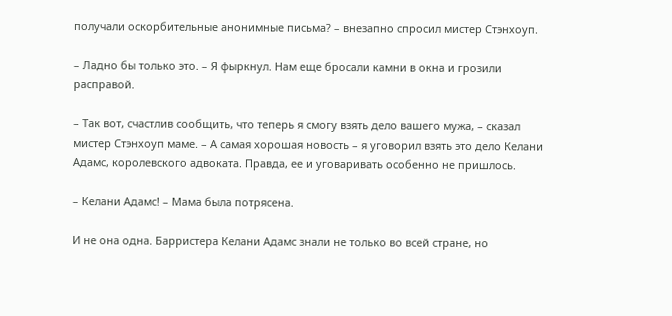получали оскорбительные анонимные письма? – внезапно спросил мистер Стэнхоуп.

– Ладно бы только это. – Я фыркнул. Нам еще бросали камни в окна и грозили расправой.

– Так вот, счастлив сообщить, что теперь я смогу взять дело вашего мужа, – сказал мистер Стэнхоуп маме. – А самая хорошая новость – я уговорил взять это дело Келани Адамс, королевского адвоката. Правда, ее и уговаривать особенно не пришлось.

– Келани Адамс! – Мама была потрясена.

И не она одна. Барристера Келани Адамс знали не только во всей стране, но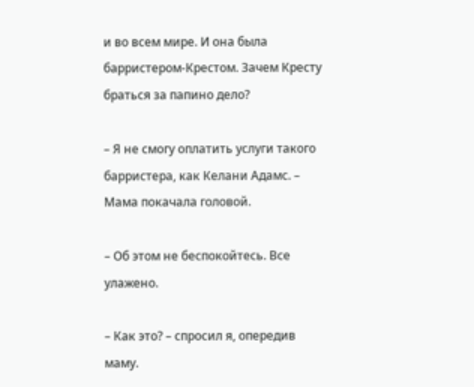и во всем мире. И она была барристером-Крестом. Зачем Кресту браться за папино дело?

– Я не смогу оплатить услуги такого барристера, как Келани Адамс. – Мама покачала головой.

– Об этом не беспокойтесь. Все улажено.

– Как это? – спросил я, опередив маму.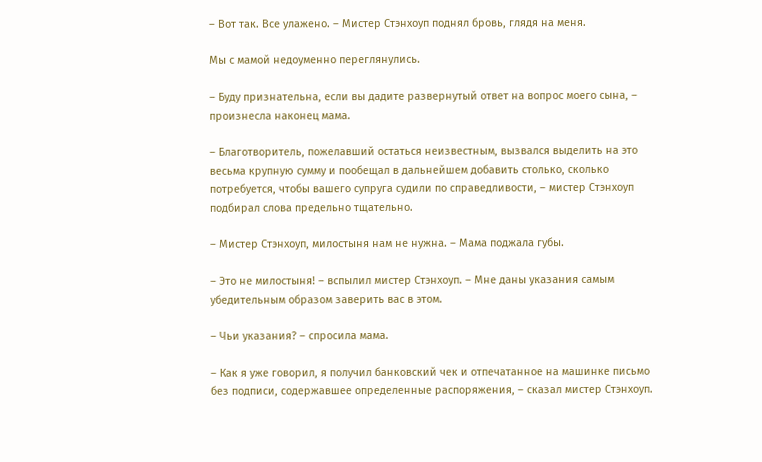– Вот так. Все улажено. – Мистер Стэнхоуп поднял бровь, глядя на меня.

Мы с мамой недоуменно переглянулись.

– Буду признательна, если вы дадите развернутый ответ на вопрос моего сына, – произнесла наконец мама.

– Благотворитель, пожелавший остаться неизвестным, вызвался выделить на это весьма крупную сумму и пообещал в дальнейшем добавить столько, сколько потребуется, чтобы вашего супруга судили по справедливости, – мистер Стэнхоуп подбирал слова предельно тщательно.

– Мистер Стэнхоуп, милостыня нам не нужна. – Мама поджала губы.

– Это не милостыня! – вспылил мистер Стэнхоуп. – Мне даны указания самым убедительным образом заверить вас в этом.

– Чьи указания? – спросила мама.

– Как я уже говорил, я получил банковский чек и отпечатанное на машинке письмо без подписи, содержавшее определенные распоряжения, – сказал мистер Стэнхоуп.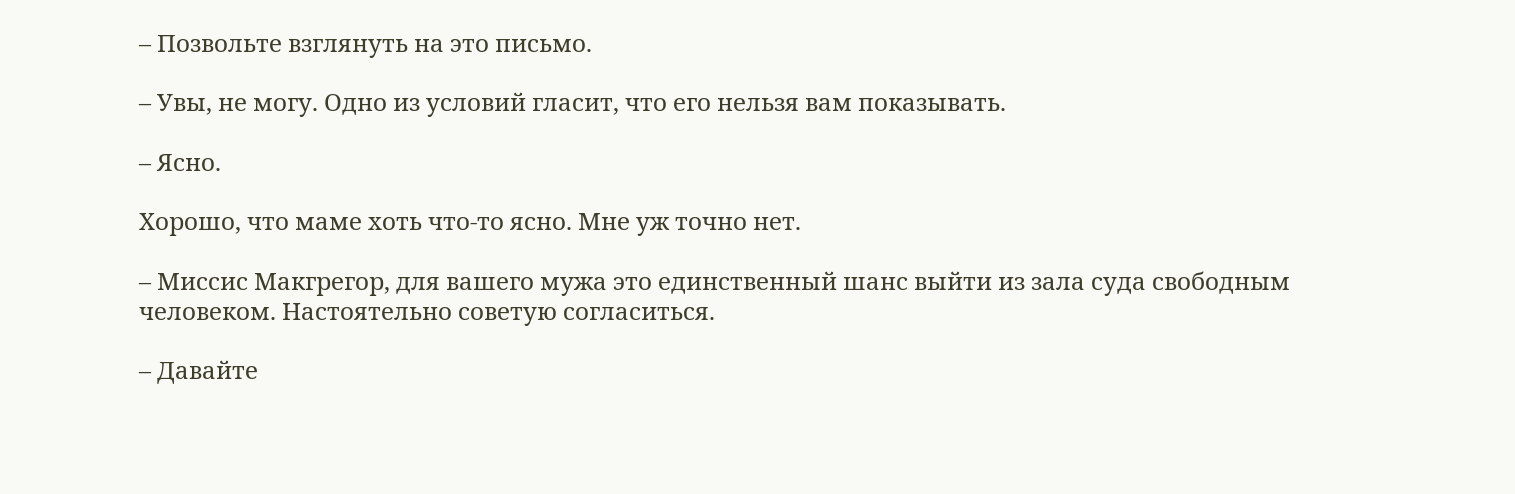– Позвольте взглянуть на это письмо.

– Увы, не могу. Одно из условий гласит, что его нельзя вам показывать.

– Ясно.

Хорошо, что маме хоть что-то ясно. Мне уж точно нет.

– Миссис Макгрегор, для вашего мужа это единственный шанс выйти из зала суда свободным человеком. Настоятельно советую согласиться.

– Давайте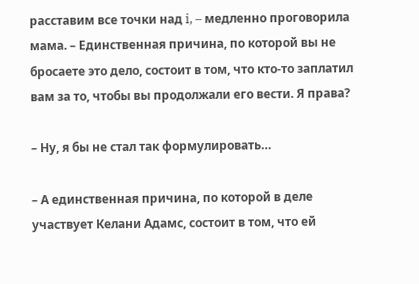расставим все точки над i, – медленно проговорила мама. – Единственная причина, по которой вы не бросаете это дело, состоит в том, что кто-то заплатил вам за то, чтобы вы продолжали его вести. Я права?

– Ну, я бы не стал так формулировать…

– А единственная причина, по которой в деле участвует Келани Адамс, состоит в том, что ей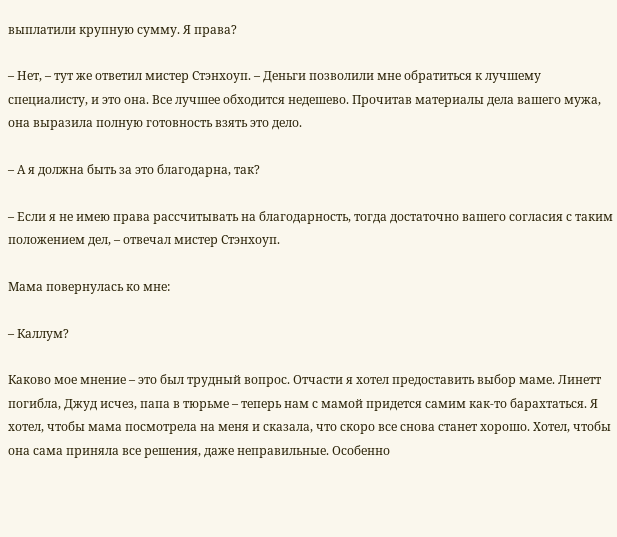выплатили крупную сумму. Я права?

– Нет, – тут же ответил мистер Стэнхоуп. – Деньги позволили мне обратиться к лучшему специалисту, и это она. Все лучшее обходится недешево. Прочитав материалы дела вашего мужа, она выразила полную готовность взять это дело.

– А я должна быть за это благодарна, так?

– Если я не имею права рассчитывать на благодарность, тогда достаточно вашего согласия с таким положением дел, – отвечал мистер Стэнхоуп.

Мама повернулась ко мне:

– Каллум?

Каково мое мнение – это был трудный вопрос. Отчасти я хотел предоставить выбор маме. Линетт погибла, Джуд исчез, папа в тюрьме – теперь нам с мамой придется самим как-то барахтаться. Я хотел, чтобы мама посмотрела на меня и сказала, что скоро все снова станет хорошо. Хотел, чтобы она сама приняла все решения, даже неправильные. Особенно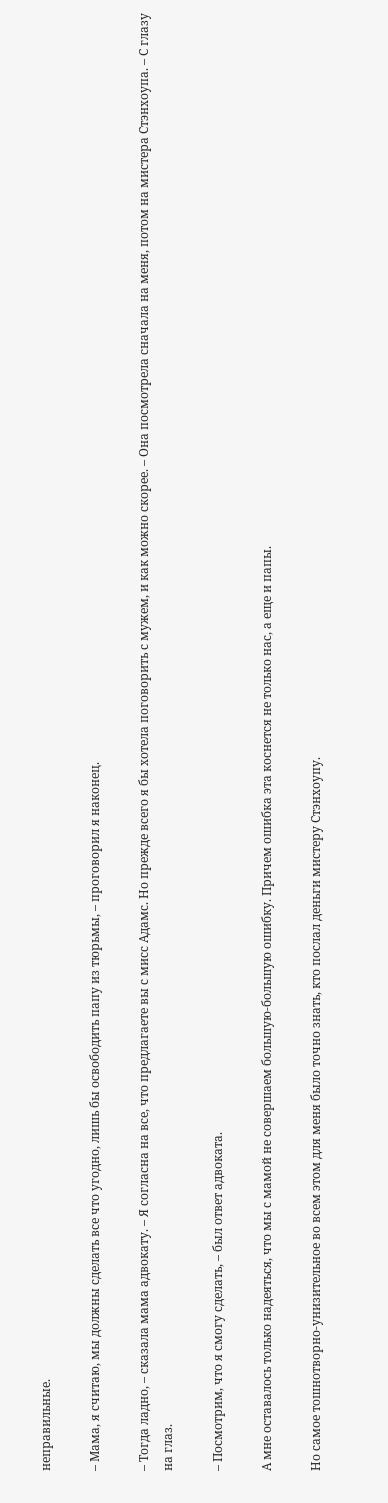неправильные.

– Мама, я считаю, мы должны сделать все что угодно, лишь бы освободить папу из тюрьмы, – проговорил я наконец.

– Тогда ладно, – сказала мама адвокату. – Я согласна на все, что предлагаете вы с мисс Адамс. Но прежде всего я бы хотела поговорить с мужем, и как можно скорее. – Она посмотрела сначала на меня, потом на мистера Стэнхоупа. – С глазу на глаз.

– Посмотрим, что я смогу сделать, – был ответ адвоката.

А мне оставалось только надеяться, что мы с мамой не совершаем большую-большую ошибку. Причем ошибка эта коснется не только нас, а еще и папы.

Но самое тошнотворно-унизительное во всем этом для меня было точно знать, кто послал деньги мистеру Стэнхоупу.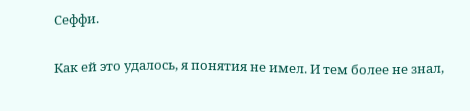Сеффи.

Как ей это удалось, я понятия не имел. И тем более не знал,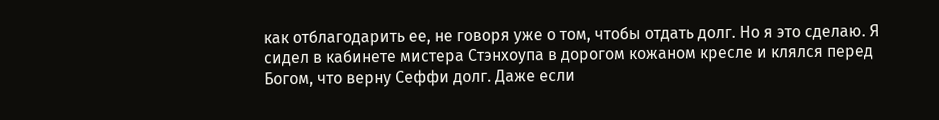как отблагодарить ее, не говоря уже о том, чтобы отдать долг. Но я это сделаю. Я сидел в кабинете мистера Стэнхоупа в дорогом кожаном кресле и клялся перед Богом, что верну Сеффи долг. Даже если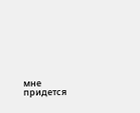мне придется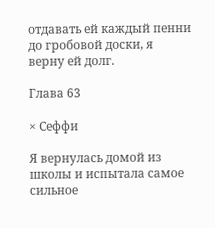отдавать ей каждый пенни до гробовой доски, я верну ей долг.

Глава 63

× Сеффи

Я вернулась домой из школы и испытала самое сильное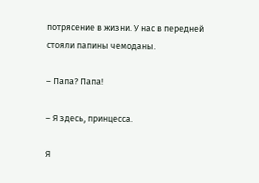потрясение в жизни. У нас в передней стояли папины чемоданы.

– Папа? Папа!

– Я здесь, принцесса.

Я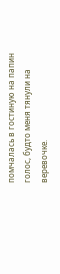помчалась в гостиную на папин голос, будто меня тянули на веревочке.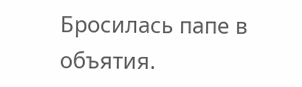Бросилась папе в объятия.